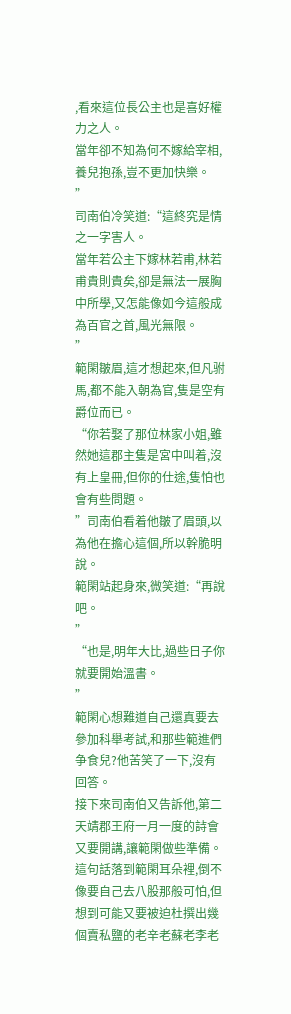,看來這位長公主也是喜好權力之人。
當年卻不知為何不嫁給宰相,養兒抱孫,豈不更加快樂。
”
司南伯冷笑道:“這終究是情之一字害人。
當年若公主下嫁林若甫,林若甫貴則貴矣,卻是無法一展胸中所學,又怎能像如今這般成為百官之首,風光無限。
”
範閑皺眉,這才想起來,但凡驸馬,都不能入朝為官,隻是空有爵位而已。
“你若娶了那位林家小姐,雖然她這郡主隻是宮中叫着,沒有上皇冊,但你的仕途,隻怕也會有些問題。
”司南伯看着他皺了眉頭,以為他在擔心這個,所以幹脆明說。
範閑站起身來,微笑道:“再說吧。
”
“也是,明年大比,過些日子你就要開始溫書。
”
範閑心想難道自己還真要去參加科舉考試,和那些範進們争食兒?他苦笑了一下,沒有回答。
接下來司南伯又告訴他,第二天靖郡王府一月一度的詩會又要開講,讓範閑做些準備。
這句話落到範閑耳朵裡,倒不像要自己去八股那般可怕,但想到可能又要被迫杜撰出幾個賣私鹽的老辛老蘇老李老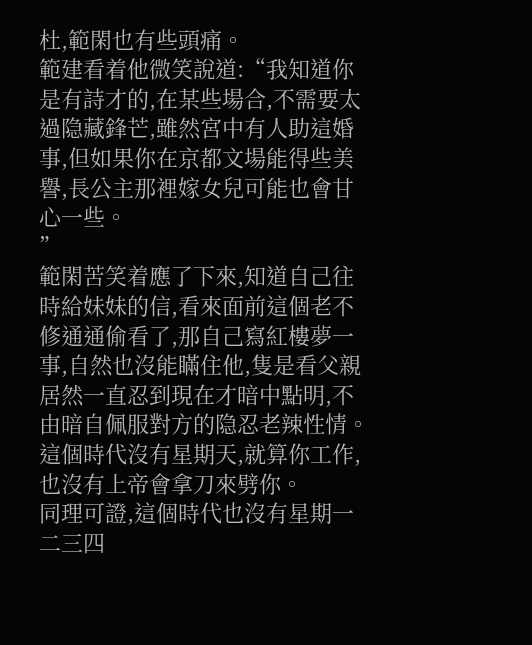杜,範閑也有些頭痛。
範建看着他微笑說道:“我知道你是有詩才的,在某些場合,不需要太過隐藏鋒芒,雖然宮中有人助這婚事,但如果你在京都文場能得些美譽,長公主那裡嫁女兒可能也會甘心一些。
”
範閑苦笑着應了下來,知道自己往時給妹妹的信,看來面前這個老不修通通偷看了,那自己寫紅樓夢一事,自然也沒能瞞住他,隻是看父親居然一直忍到現在才暗中點明,不由暗自佩服對方的隐忍老辣性情。
這個時代沒有星期天,就算你工作,也沒有上帝會拿刀來劈你。
同理可證,這個時代也沒有星期一二三四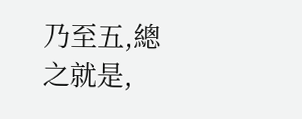乃至五,總之就是,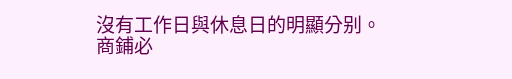沒有工作日與休息日的明顯分别。
商鋪必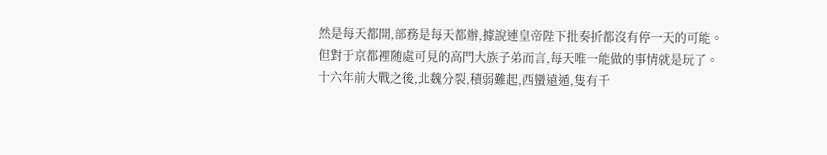然是每天都開,部務是每天都辦,據說連皇帝陛下批奏折都沒有停一天的可能。
但對于京都裡随處可見的高門大族子弟而言,每天唯一能做的事情就是玩了。
十六年前大戰之後,北魏分裂,積弱難起,西蠻遠遁,隻有千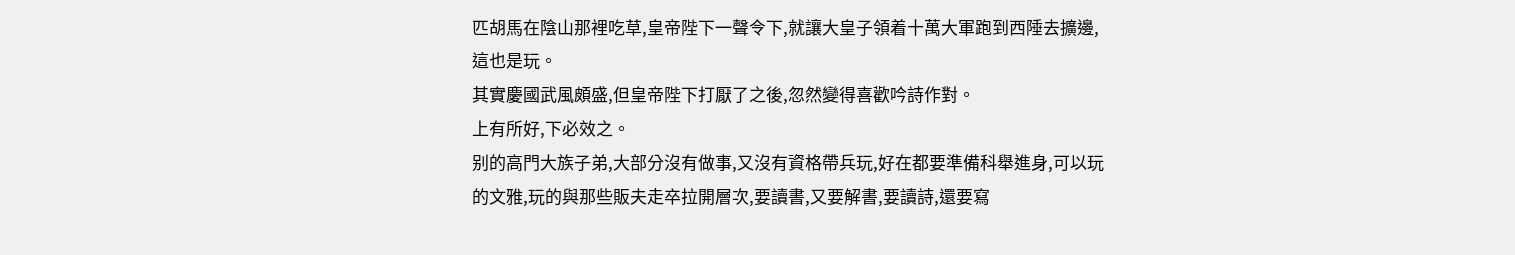匹胡馬在陰山那裡吃草,皇帝陛下一聲令下,就讓大皇子領着十萬大軍跑到西陲去擴邊,這也是玩。
其實慶國武風頗盛,但皇帝陛下打厭了之後,忽然變得喜歡吟詩作對。
上有所好,下必效之。
别的高門大族子弟,大部分沒有做事,又沒有資格帶兵玩,好在都要準備科舉進身,可以玩的文雅,玩的與那些販夫走卒拉開層次,要讀書,又要解書,要讀詩,還要寫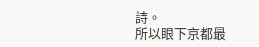詩。
所以眼下京都最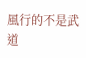風行的不是武道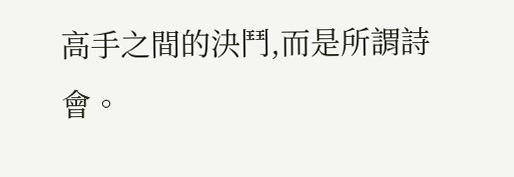高手之間的決鬥,而是所謂詩會。